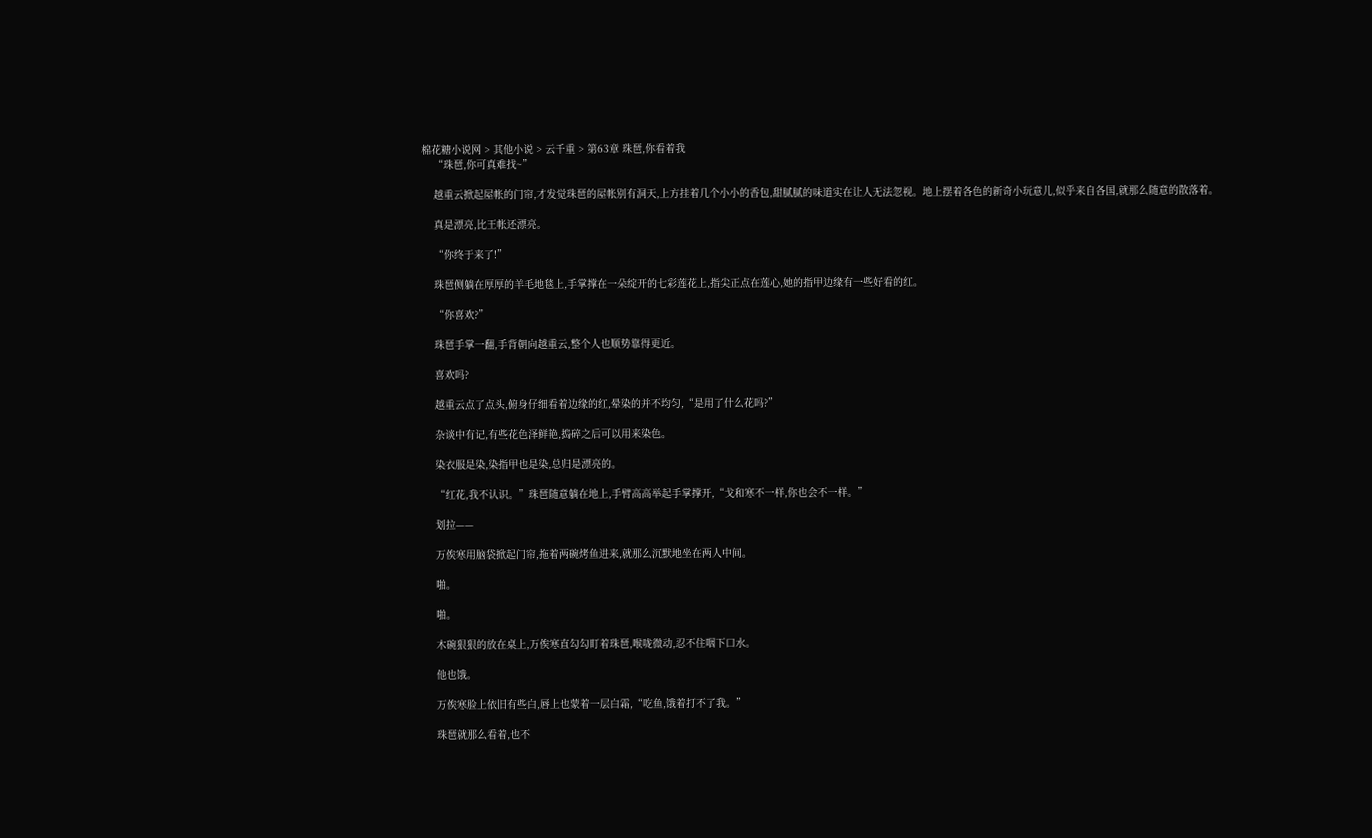棉花糖小说网 > 其他小说 > 云千重 > 第63章 珠琶,你看着我
    “珠琶,你可真难找~”

    越重云掀起屋帐的门帘,才发觉珠琶的屋帐别有洞天,上方挂着几个小小的香包,甜腻腻的味道实在让人无法忽视。地上摆着各色的新奇小玩意儿,似乎来自各国,就那么随意的散落着。

    真是漂亮,比王帐还漂亮。

    “你终于来了!”

    珠琶侧躺在厚厚的羊毛地毯上,手掌撑在一朵绽开的七彩莲花上,指尖正点在莲心,她的指甲边缘有一些好看的红。

    “你喜欢?”

    珠琶手掌一翻,手背朝向越重云,整个人也顺势靠得更近。

    喜欢吗?

    越重云点了点头,俯身仔细看着边缘的红,晕染的并不均匀,“是用了什么花吗?”

    杂谈中有记,有些花色泽鲜艳,捣碎之后可以用来染色。

    染衣服是染,染指甲也是染,总归是漂亮的。

    “红花,我不认识。”珠琶随意躺在地上,手臂高高举起手掌撑开,“戈和寒不一样,你也会不一样。”

    划拉——

    万俟寒用脑袋掀起门帘,拖着两碗烤鱼进来,就那么沉默地坐在两人中间。

    啪。

    啪。

    木碗狠狠的放在桌上,万俟寒直勾勾盯着珠琶,喉咙微动,忍不住咽下口水。

    他也饿。

    万俟寒脸上依旧有些白,唇上也蒙着一层白霜,“吃鱼,饿着打不了我。”

    珠琶就那么看着,也不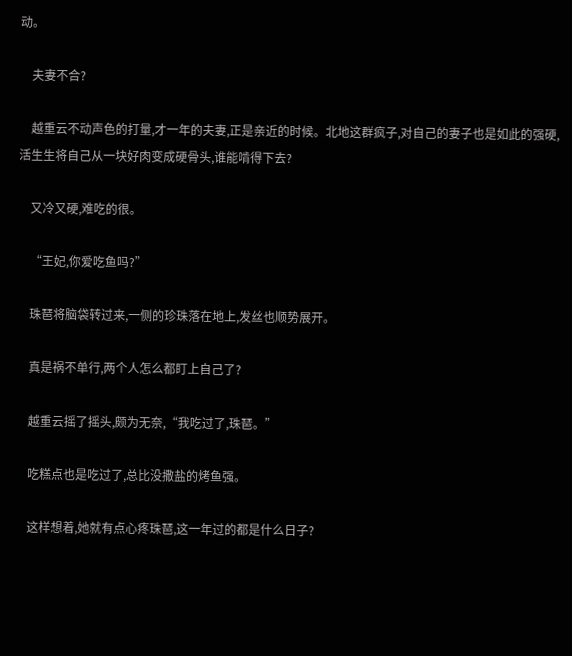动。

    夫妻不合?

    越重云不动声色的打量,才一年的夫妻,正是亲近的时候。北地这群疯子,对自己的妻子也是如此的强硬,活生生将自己从一块好肉变成硬骨头,谁能啃得下去?

    又冷又硬,难吃的很。

    “王妃,你爱吃鱼吗?”

    珠琶将脑袋转过来,一侧的珍珠落在地上,发丝也顺势展开。

    真是祸不单行,两个人怎么都盯上自己了?

    越重云摇了摇头,颇为无奈,“我吃过了,珠琶。”

    吃糕点也是吃过了,总比没撒盐的烤鱼强。

    这样想着,她就有点心疼珠琶,这一年过的都是什么日子?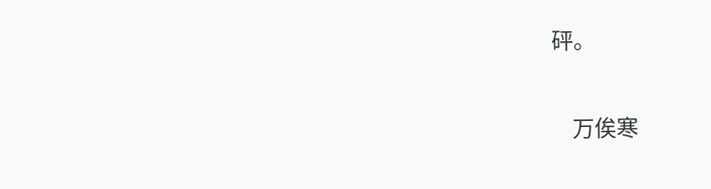砰。

    万俟寒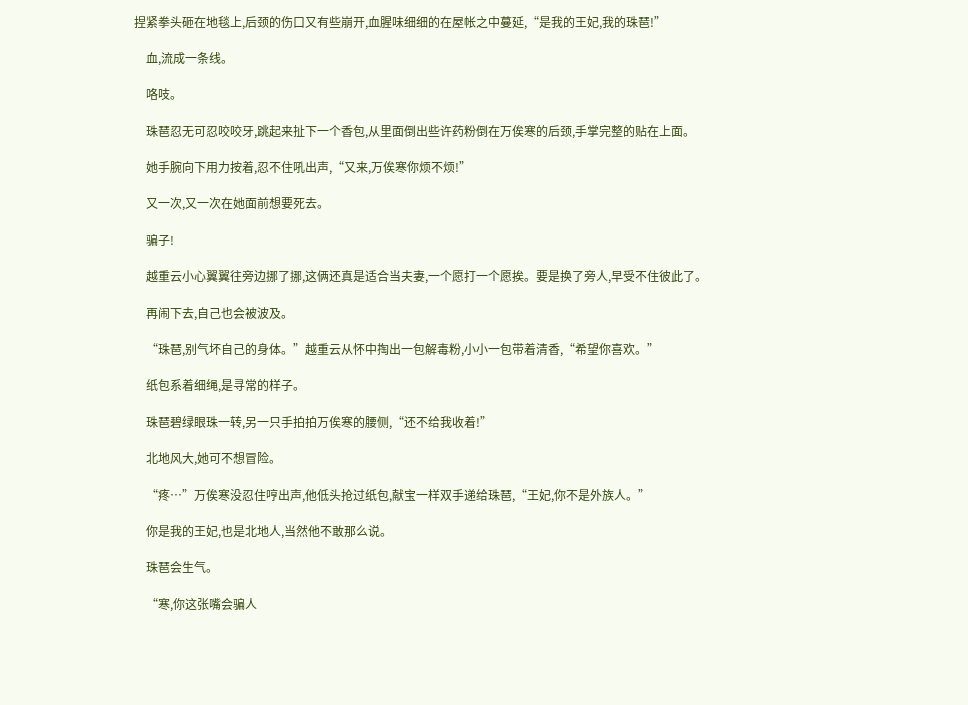捏紧拳头砸在地毯上,后颈的伤口又有些崩开,血腥味细细的在屋帐之中蔓延,“是我的王妃,我的珠琶!”

    血,流成一条线。

    咯吱。

    珠琶忍无可忍咬咬牙,跳起来扯下一个香包,从里面倒出些许药粉倒在万俟寒的后颈,手掌完整的贴在上面。

    她手腕向下用力按着,忍不住吼出声,“又来,万俟寒你烦不烦!”

    又一次,又一次在她面前想要死去。

    骗子!

    越重云小心翼翼往旁边挪了挪,这俩还真是适合当夫妻,一个愿打一个愿挨。要是换了旁人,早受不住彼此了。

    再闹下去,自己也会被波及。

    “珠琶,别气坏自己的身体。”越重云从怀中掏出一包解毒粉,小小一包带着清香,“希望你喜欢。”

    纸包系着细绳,是寻常的样子。

    珠琶碧绿眼珠一转,另一只手拍拍万俟寒的腰侧,“还不给我收着!”

    北地风大,她可不想冒险。

    “疼…”万俟寒没忍住哼出声,他低头抢过纸包,献宝一样双手递给珠琶,“王妃,你不是外族人。”

    你是我的王妃,也是北地人,当然他不敢那么说。

    珠琶会生气。

    “寒,你这张嘴会骗人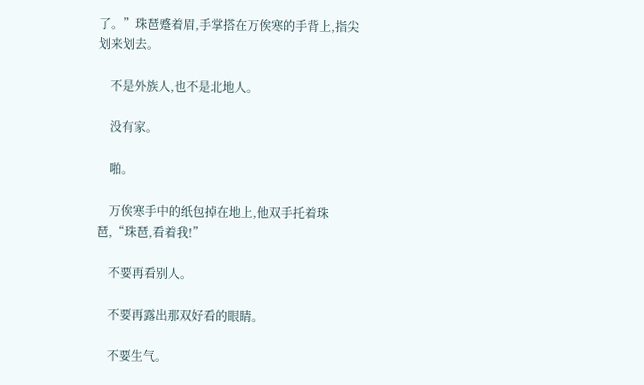了。”珠琶蹙着眉,手掌搭在万俟寒的手背上,指尖划来划去。

    不是外族人,也不是北地人。

    没有家。

    啪。

    万俟寒手中的纸包掉在地上,他双手托着珠琶,“珠琶,看着我!”

    不要再看别人。

    不要再露出那双好看的眼睛。

    不要生气。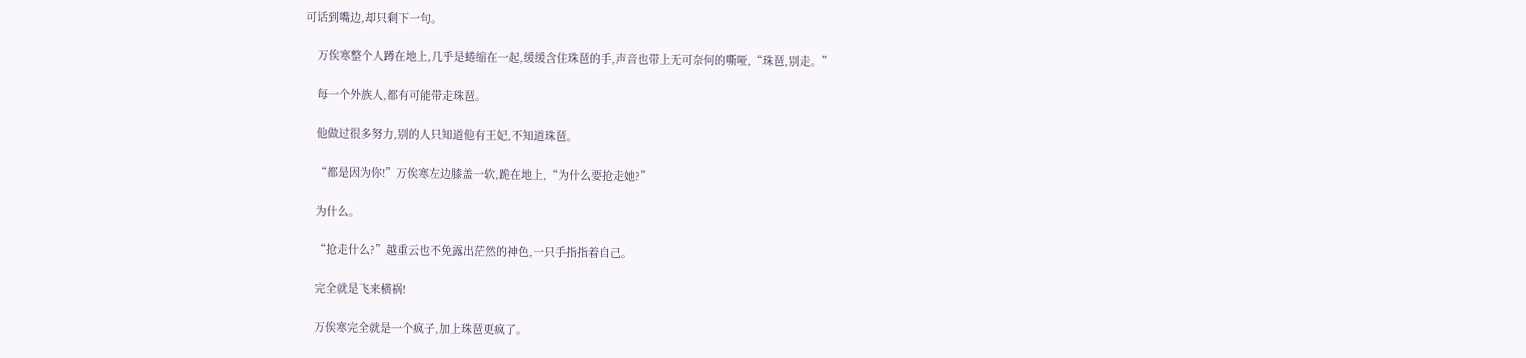可话到嘴边,却只剩下一句。

    万俟寒整个人蹲在地上,几乎是蜷缩在一起,缓缓含住珠琶的手,声音也带上无可奈何的嘶哑,“珠琶,别走。”

    每一个外族人,都有可能带走珠琶。

    他做过很多努力,别的人只知道他有王妃,不知道珠琶。

    “都是因为你!”万俟寒左边膝盖一软,跪在地上,“为什么要抢走她?”

    为什么。

    “抢走什么?”越重云也不免露出茫然的神色,一只手指指着自己。

    完全就是飞来横祸!

    万俟寒完全就是一个疯子,加上珠琶更疯了。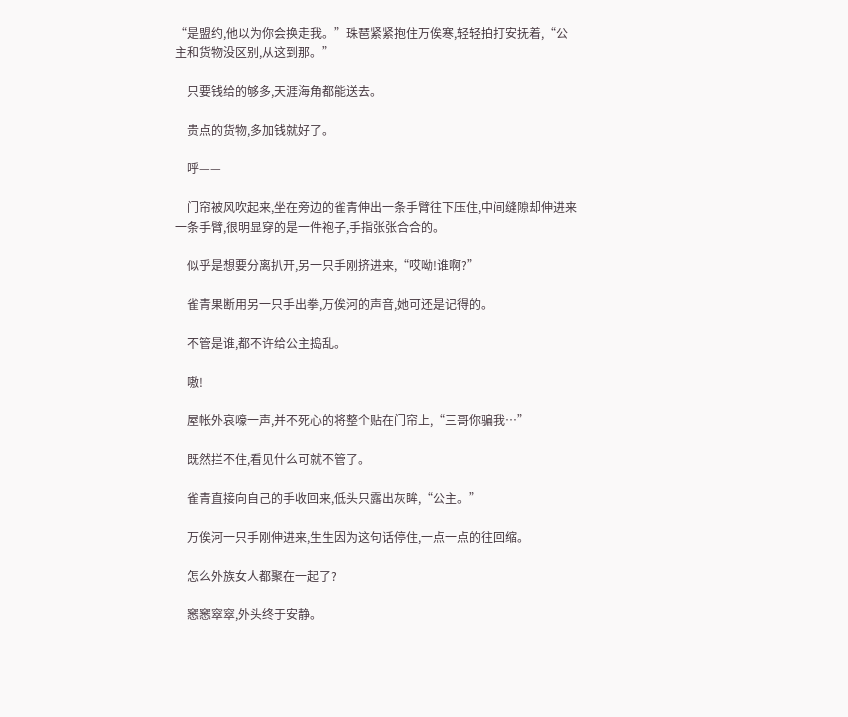“是盟约,他以为你会换走我。”珠琶紧紧抱住万俟寒,轻轻拍打安抚着,“公主和货物没区别,从这到那。”

    只要钱给的够多,天涯海角都能送去。

    贵点的货物,多加钱就好了。

    呼——

    门帘被风吹起来,坐在旁边的雀青伸出一条手臂往下压住,中间缝隙却伸进来一条手臂,很明显穿的是一件袍子,手指张张合合的。

    似乎是想要分离扒开,另一只手刚挤进来,“哎呦!谁啊?”

    雀青果断用另一只手出拳,万俟河的声音,她可还是记得的。

    不管是谁,都不许给公主捣乱。

    嗷!

    屋帐外哀嚎一声,并不死心的将整个贴在门帘上,“三哥你骗我…”

    既然拦不住,看见什么可就不管了。

    雀青直接向自己的手收回来,低头只露出灰眸,“公主。”

    万俟河一只手刚伸进来,生生因为这句话停住,一点一点的往回缩。

    怎么外族女人都聚在一起了?

    窸窸窣窣,外头终于安静。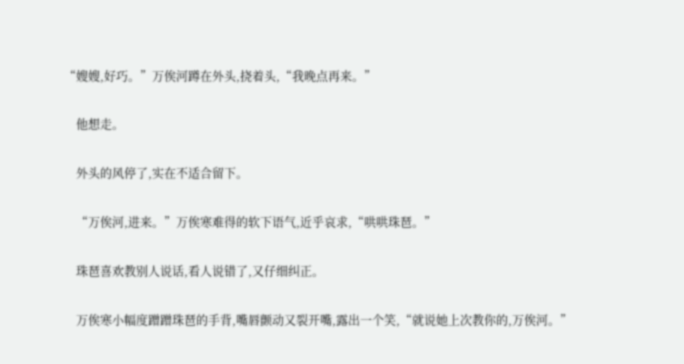“嫂嫂,好巧。”万俟河蹲在外头,挠着头,“我晚点再来。”

    他想走。

    外头的风停了,实在不适合留下。

    “万俟河,进来。”万俟寒难得的软下语气,近乎哀求,“哄哄珠琶。”

    珠琶喜欢教别人说话,看人说错了,又仔细纠正。

    万俟寒小幅度蹭蹭珠琶的手背,嘴唇颤动又裂开嘴,露出一个笑,“就说她上次教你的,万俟河。”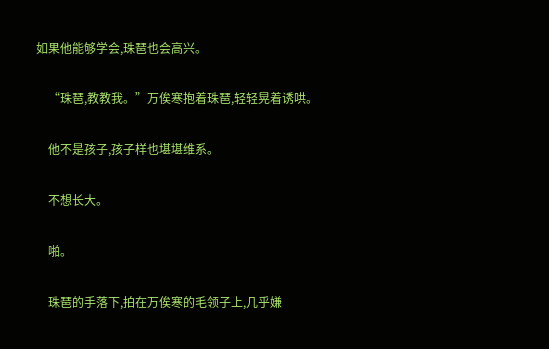如果他能够学会,珠琶也会高兴。

    “珠琶,教教我。”万俟寒抱着珠琶,轻轻晃着诱哄。

    他不是孩子,孩子样也堪堪维系。

    不想长大。

    啪。

    珠琶的手落下,拍在万俟寒的毛领子上,几乎嫌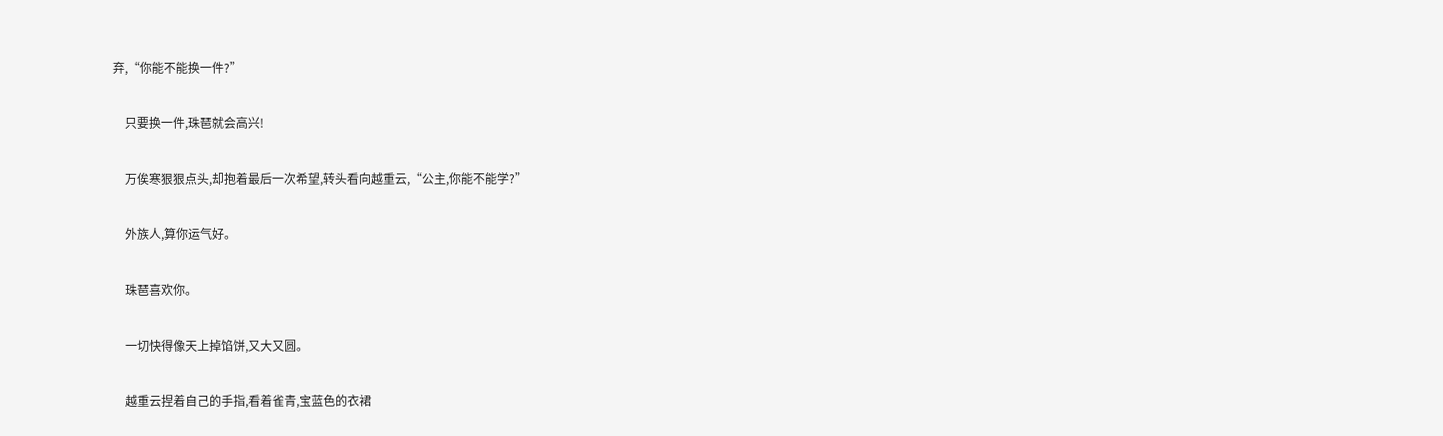弃,“你能不能换一件?”

    只要换一件,珠琶就会高兴!

    万俟寒狠狠点头,却抱着最后一次希望,转头看向越重云,“公主,你能不能学?”

    外族人,算你运气好。

    珠琶喜欢你。

    一切快得像天上掉馅饼,又大又圆。

    越重云捏着自己的手指,看着雀青,宝蓝色的衣裙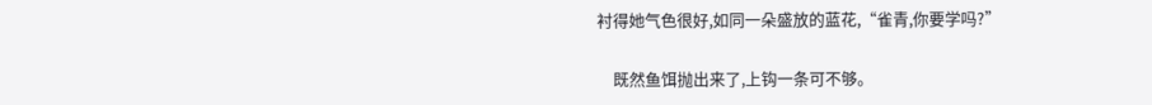衬得她气色很好,如同一朵盛放的蓝花,“雀青,你要学吗?”

    既然鱼饵抛出来了,上钩一条可不够。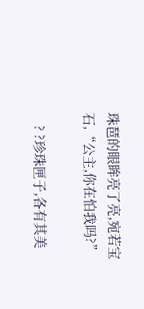珠琶的眼眸亮了亮,宛若宝石,“公主,你在怕我吗?”

    ? ?珍珠匣子,各有其美